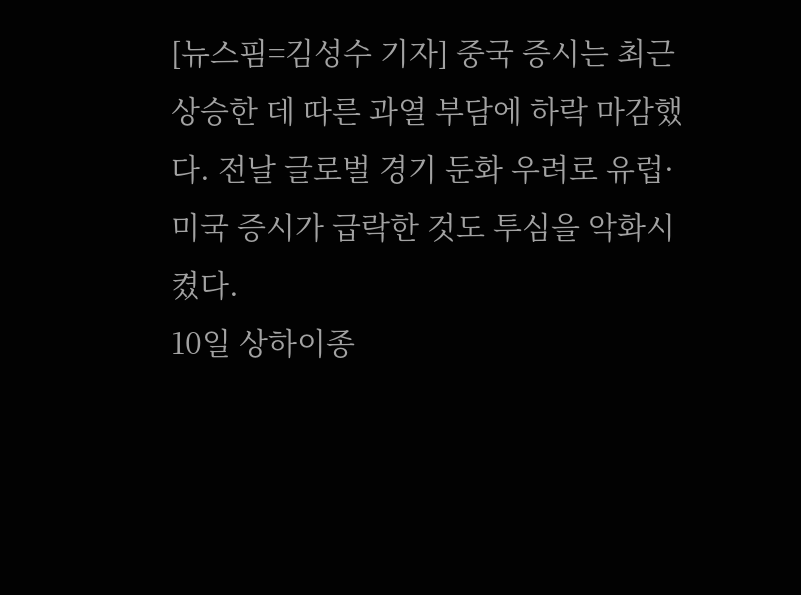[뉴스핌=김성수 기자] 중국 증시는 최근 상승한 데 따른 과열 부담에 하락 마감했다. 전날 글로벌 경기 둔화 우려로 유럽·미국 증시가 급락한 것도 투심을 악화시켰다.
10일 상하이종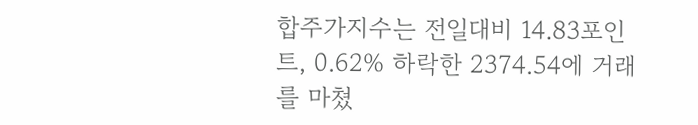합주가지수는 전일대비 14.83포인트, 0.62% 하락한 2374.54에 거래를 마쳤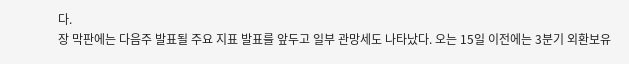다.
장 막판에는 다음주 발표될 주요 지표 발표를 앞두고 일부 관망세도 나타났다. 오는 15일 이전에는 3분기 외환보유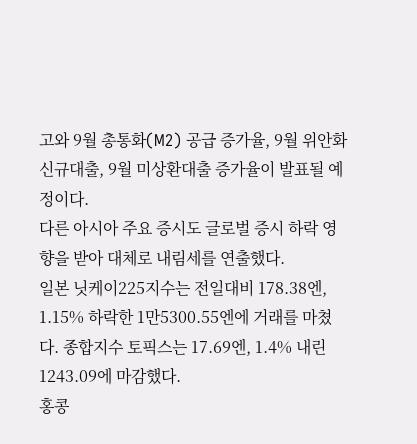고와 9월 총통화(M2) 공급 증가율, 9월 위안화 신규대출, 9월 미상환대출 증가율이 발표될 예정이다.
다른 아시아 주요 증시도 글로벌 증시 하락 영향을 받아 대체로 내림세를 연출했다.
일본 닛케이225지수는 전일대비 178.38엔, 1.15% 하락한 1만5300.55엔에 거래를 마쳤다. 종합지수 토픽스는 17.69엔, 1.4% 내린 1243.09에 마감했다.
홍콩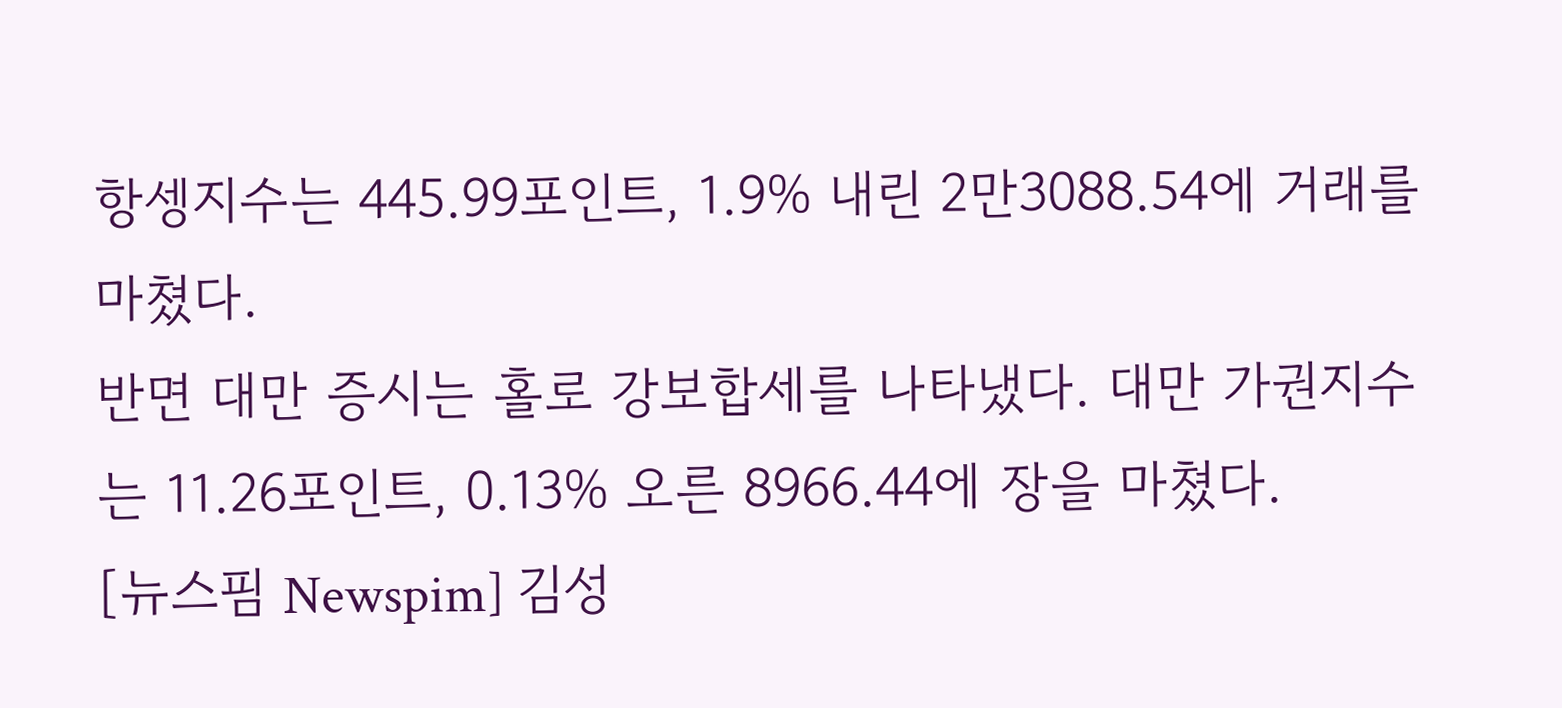항셍지수는 445.99포인트, 1.9% 내린 2만3088.54에 거래를 마쳤다.
반면 대만 증시는 홀로 강보합세를 나타냈다. 대만 가권지수는 11.26포인트, 0.13% 오른 8966.44에 장을 마쳤다.
[뉴스핌 Newspim] 김성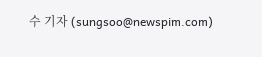수 기자 (sungsoo@newspim.com)